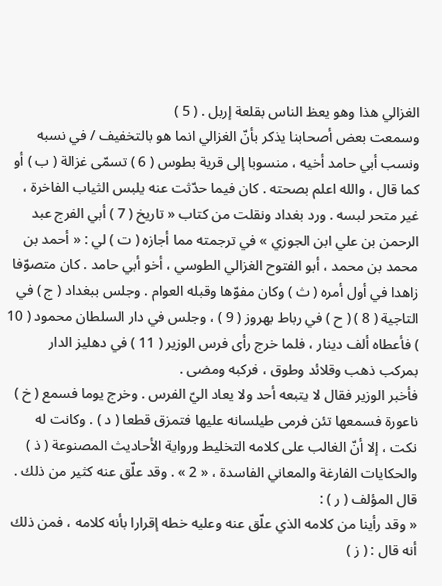الغزالي هذا وهو يعظ الناس بقلعة إربل . ( 5 )
وسمعت بعض أصحابنا يذكر بأنّ الغزالي انما هو بالتخفيف / في نسبه ونسب أبي حامد أخيه ، منسوبا إلى قرية بطوس ( 6 ) تسمّى غزالة ( ب ) أو كما قال ، والله اعلم بصحته . كان فيما حدّثت عنه يلبس الثياب الفاخرة ، غير متحر لبسه . ورد بغداد ونقلت من كتاب « تاريخ ( 7 ) أبي الفرج عبد الرحمن بن علي ابن الجوزي » في ترجمته مما أجازه ( ت ) لي : « أحمد بن محمد بن محمد ، أبو الفتوح الغزالي الطوسي ، أخو أبي حامد . كان متصوّفا زاهدا في أول أمره ( ث ) وكان مفوّها وقبله العوام . وجلس ببغداد ( ج ) في التاجية ( 8 ) ( ح ) في رباط بهروز ( 9 ) ، وجلس في دار السلطان محمود ( 10 ) فأعطاه ألف دينار ، فلما خرج رأى فرس الوزير ( 11 ) في دهليز الدار بمركب ذهب وقلائد وطوق ، فركبه ومضى .
فأخبر الوزير فقال لا يتبعه أحد ولا يعاد اليّ الفرس . وخرج يوما فسمع ( خ ) ناعورة فسمعها تئن فرمى طيلسانه عليها فتمزق قطعا ( د ) . وكانت له نكت ، إلا أنّ الغالب على كلامه التخليط ورواية الأحاديث المصنوعة ( ذ ) والحكايات الفارغة والمعاني الفاسدة ، « 2 » . وقد علّق عنه كثير من ذلك . قال المؤلف ( ر ) :
« وقد رأينا من كلامه الذي علّق عنه وعليه خطه إقرارا بأنه كلامه ، فمن ذلك أنه قال : ( ز )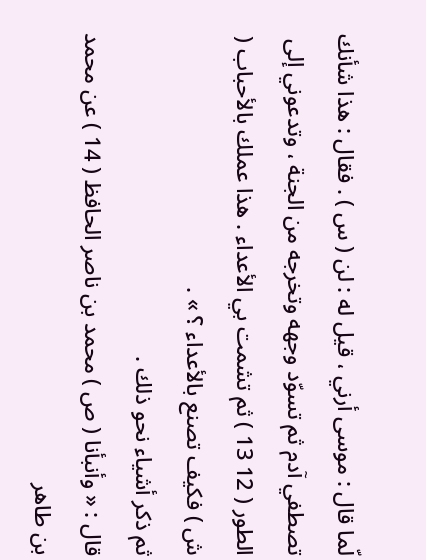لّما قال : موسى أرني ، قيل له : لن ( س ) . فقال : هذا شأنك تصطفي آدم ثم تسوّد وجهه وتخرجه من الجنة ، وتدعوني إلى الطور ( 12 13 ) ثم تشمت بي الأعداء . هذا عملك بالأحباب ( ش ) فكيف تصنع بالأعداء ؟ » .
ثم ذكر أشياء نحو ذلك .
قال : « وأنبأنا ( ص ) محمد بن ناصر الحافظ ( 14 ) عن محمد بن طاهر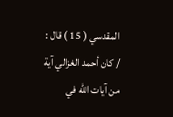المقدسي ( 15 ) قال : / كان أحمد الغزالي آية من آيات الله في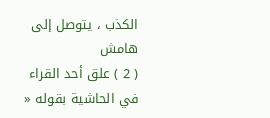الكذب ، يتوصل إلى
هامش
( 2 ) علق أحد القراء في الحاشية بقوله «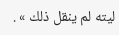ليته لم ينقل ذلك » .